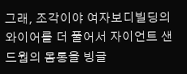그래, 조각이야 여자보디빌딩의 와이어를 더 풀어서 자이언트 샌드웜의 몸통을 빙글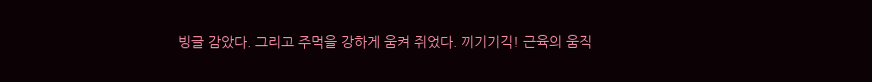빙글 감았다. 그리고 주먹을 강하게 움켜 쥐었다. 끼기기긱! 근육의 움직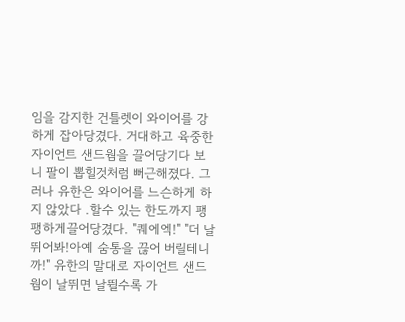임을 감지한 건틀렛이 와이어를 강하게 잡아당겼다. 거대하고 육중한 자이언트 샌드웜을 끌어당기다 보니 팔이 뽑힐것처럼 뻐근해졌다. 그러나 유한은 와이어를 느슨하게 하지 않았다 .할수 있는 한도까지 팽팽하게끌어당겼다. "퀘에엑!" "더 날뛰어봐!아예 숨통을 끊어 버릴테니까!" 유한의 말대로 자이언트 샌드웜이 날뛰면 날뛸수록 가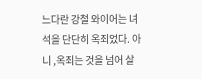느다란 강철 와이어는 녀석을 단단히 옥죄었다. 아니 ,옥죄는 것을 넘어 살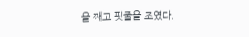을 째고 핏줄을 조였다.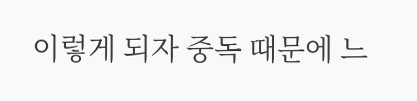이렇게 되자 중독 때문에 느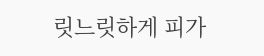릿느릿하게 피가